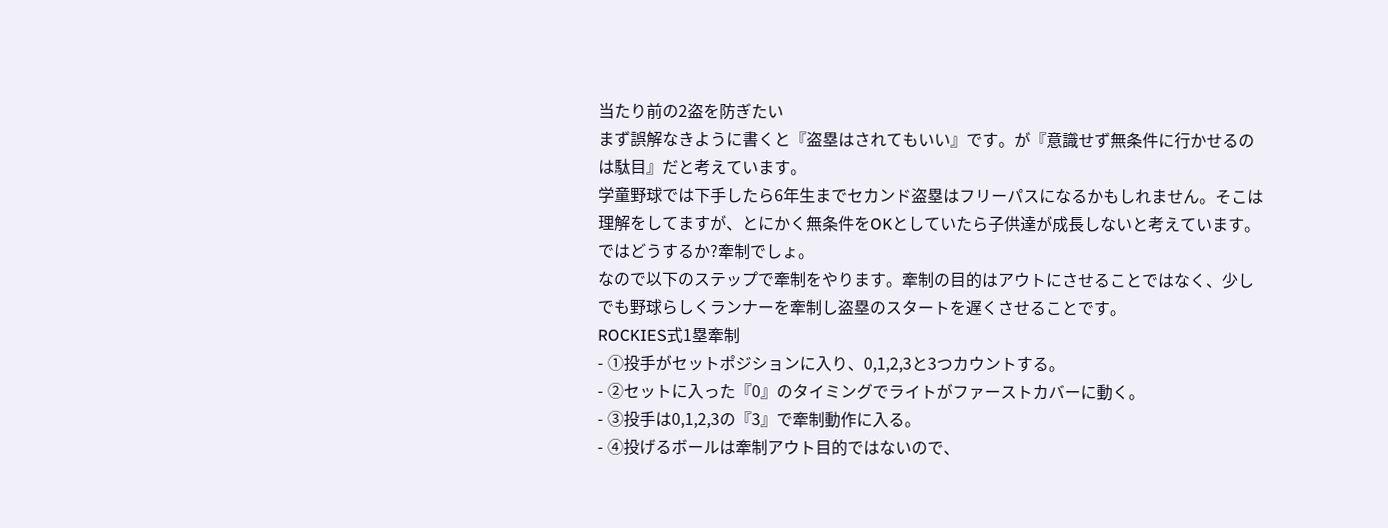当たり前の2盗を防ぎたい
まず誤解なきように書くと『盗塁はされてもいい』です。が『意識せず無条件に行かせるのは駄目』だと考えています。
学童野球では下手したら6年生までセカンド盗塁はフリーパスになるかもしれません。そこは理解をしてますが、とにかく無条件をOKとしていたら子供達が成長しないと考えています。
ではどうするか?牽制でしょ。
なので以下のステップで牽制をやります。牽制の目的はアウトにさせることではなく、少しでも野球らしくランナーを牽制し盗塁のスタートを遅くさせることです。
ROCKIES式1塁牽制
- ①投手がセットポジションに入り、0,1,2,3と3つカウントする。
- ②セットに入った『0』のタイミングでライトがファーストカバーに動く。
- ③投手は0,1,2,3の『3』で牽制動作に入る。
- ④投げるボールは牽制アウト目的ではないので、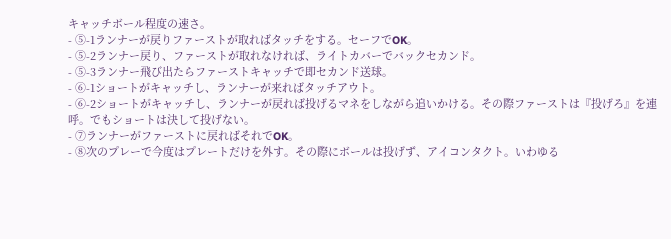キャッチボール程度の速さ。
- ⑤-1ランナーが戻りファーストが取ればタッチをする。セーフでOK。
- ⑤-2ランナー戻り、ファーストが取れなければ、ライトカバーでバックセカンド。
- ⑤-3ランナー飛び出たらファーストキャッチで即セカンド送球。
- ⑥-1ショートがキャッチし、ランナーが来ればタッチアウト。
- ⑥-2ショートがキャッチし、ランナーが戻れば投げるマネをしながら追いかける。その際ファーストは『投げろ』を連呼。でもショートは決して投げない。
- ⑦ランナーがファーストに戻ればそれでOK。
- ⑧次のプレーで今度はプレートだけを外す。その際にボールは投げず、アイコンタクト。いわゆる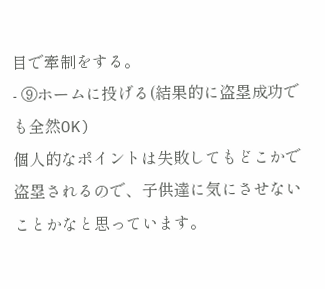目で牽制をする。
- ⑨ホームに投げる(結果的に盗塁成功でも全然OK)
個人的なポイントは失敗してもどこかで盗塁されるので、子供達に気にさせないことかなと思っています。